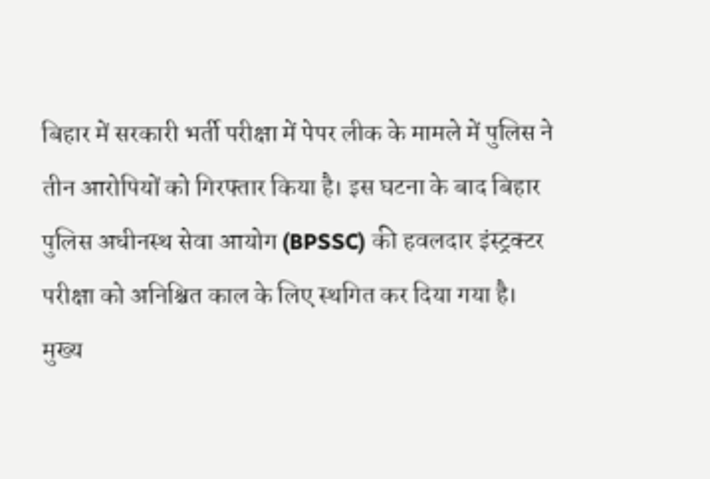बिहार में सरकारी भर्ती परीक्षा में पेपर लीक के मामले में पुलिस ने तीन आरोपियों को गिरफ्तार किया है। इस घटना के बाद बिहार पुलिस अधीनस्थ सेवा आयोग (BPSSC) की हवलदार इंस्ट्रक्टर परीक्षा को अनिश्चित काल के लिए स्थगित कर दिया गया है।
मुख्य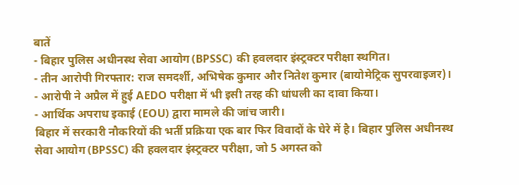बातें
- बिहार पुलिस अधीनस्थ सेवा आयोग (BPSSC) की हवलदार इंस्ट्रक्टर परीक्षा स्थगित।
- तीन आरोपी गिरफ्तार: राज समदर्शी, अभिषेक कुमार और नितेश कुमार (बायोमेट्रिक सुपरवाइजर)।
- आरोपी ने अप्रैल में हुई AEDO परीक्षा में भी इसी तरह की धांधली का दावा किया।
- आर्थिक अपराध इकाई (EOU) द्वारा मामले की जांच जारी।
बिहार में सरकारी नौकरियों की भर्ती प्रक्रिया एक बार फिर विवादों के घेरे में है। बिहार पुलिस अधीनस्थ सेवा आयोग (BPSSC) की हवलदार इंस्ट्रक्टर परीक्षा, जो 5 अगस्त को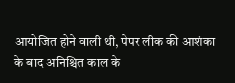आयोजित होने वाली थी, पेपर लीक की आशंका के बाद अनिश्चित काल के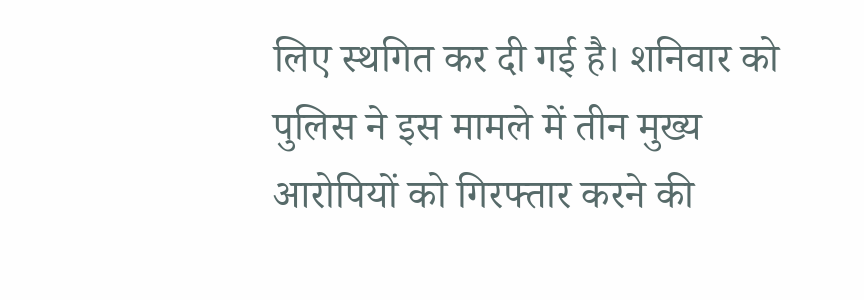लिए स्थगित कर दी गई है। शनिवार को पुलिस ने इस मामले में तीन मुख्य आरोपियों को गिरफ्तार करने की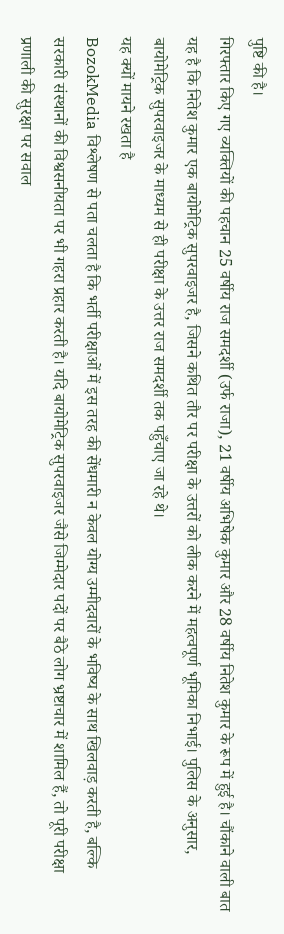पुष्टि की है।
गिरफ्तार किए गए व्यक्तियों की पहचान 25 वर्षीय राज समदर्शी (उर्फ राजा), 21 वर्षीय अभिषेक कुमार और 28 वर्षीय नितेश कुमार के रूप में हुई है। चौंकाने वाली बात यह है कि नितेश कुमार एक बायोमेट्रिक सुपरवाइजर है, जिसने कथित तौर पर परीक्षा के उत्तरों को लीक करने में महत्वपूर्ण भूमिका निभाई। पुलिस के अनुसार, बायोमेट्रिक सुपरवाइजर के माध्यम से ही परीक्षा के उत्तर राज समदर्शी तक पहुँचाए जा रहे थे।
यह क्यों मायने रखता है
BozokMedia विश्लेषण से पता चलता है कि भर्ती परीक्षाओं में इस तरह की सेंधमारी न केवल योग्य उम्मीदवारों के भविष्य के साथ खिलवाड़ करती है, बल्कि सरकारी संस्थानों की विश्वसनीयता पर भी गहरा प्रहार करती है। यदि बायोमेट्रिक सुपरवाइजर जैसे जिम्मेदार पदों पर बैठे लोग भ्रष्टाचार में शामिल हैं, तो पूरी परीक्षा प्रणाली की सुरक्षा पर सवाल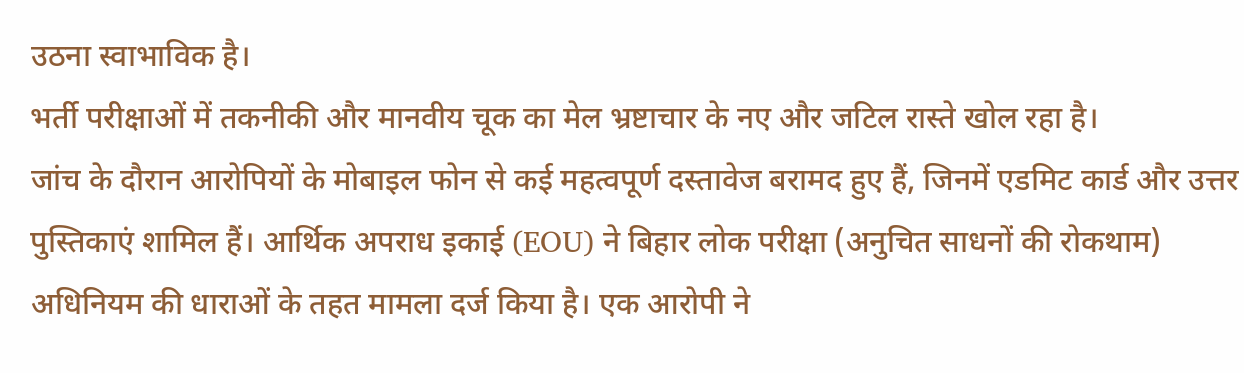उठना स्वाभाविक है।
भर्ती परीक्षाओं में तकनीकी और मानवीय चूक का मेल भ्रष्टाचार के नए और जटिल रास्ते खोल रहा है।
जांच के दौरान आरोपियों के मोबाइल फोन से कई महत्वपूर्ण दस्तावेज बरामद हुए हैं, जिनमें एडमिट कार्ड और उत्तर पुस्तिकाएं शामिल हैं। आर्थिक अपराध इकाई (EOU) ने बिहार लोक परीक्षा (अनुचित साधनों की रोकथाम) अधिनियम की धाराओं के तहत मामला दर्ज किया है। एक आरोपी ने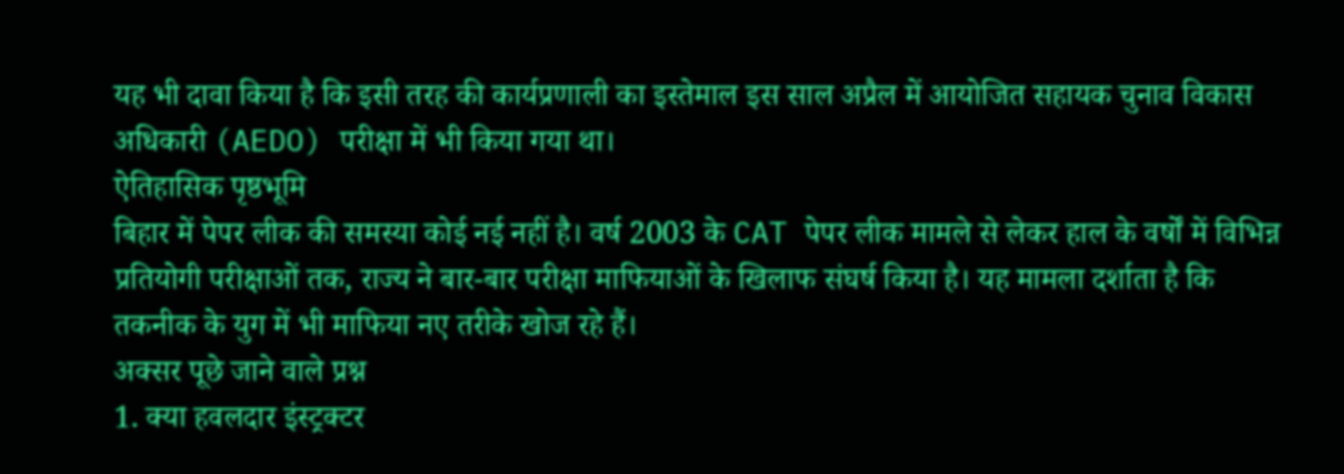यह भी दावा किया है कि इसी तरह की कार्यप्रणाली का इस्तेमाल इस साल अप्रैल में आयोजित सहायक चुनाव विकास अधिकारी (AEDO) परीक्षा में भी किया गया था।
ऐतिहासिक पृष्ठभूमि
बिहार में पेपर लीक की समस्या कोई नई नहीं है। वर्ष 2003 के CAT पेपर लीक मामले से लेकर हाल के वर्षों में विभिन्न प्रतियोगी परीक्षाओं तक, राज्य ने बार-बार परीक्षा माफियाओं के खिलाफ संघर्ष किया है। यह मामला दर्शाता है कि तकनीक के युग में भी माफिया नए तरीके खोज रहे हैं।
अक्सर पूछे जाने वाले प्रश्न
1. क्या हवलदार इंस्ट्रक्टर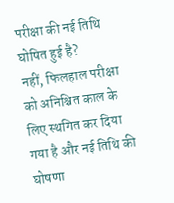परीक्षा की नई तिथि घोषित हुई है?
नहीं, फिलहाल परीक्षा को अनिश्चित काल के लिए स्थगित कर दिया गया है और नई तिथि की घोषणा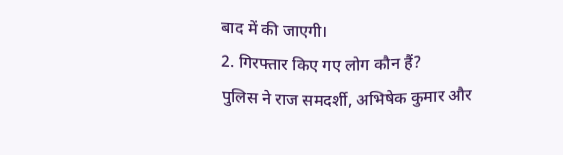बाद में की जाएगी।
2. गिरफ्तार किए गए लोग कौन हैं?
पुलिस ने राज समदर्शी, अभिषेक कुमार और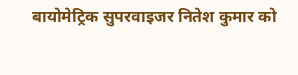बायोमेट्रिक सुपरवाइजर नितेश कुमार को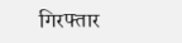गिरफ्तार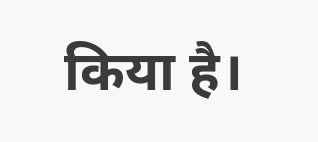किया है।